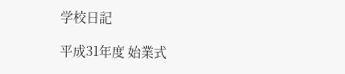学校日記

平成31年度 始業式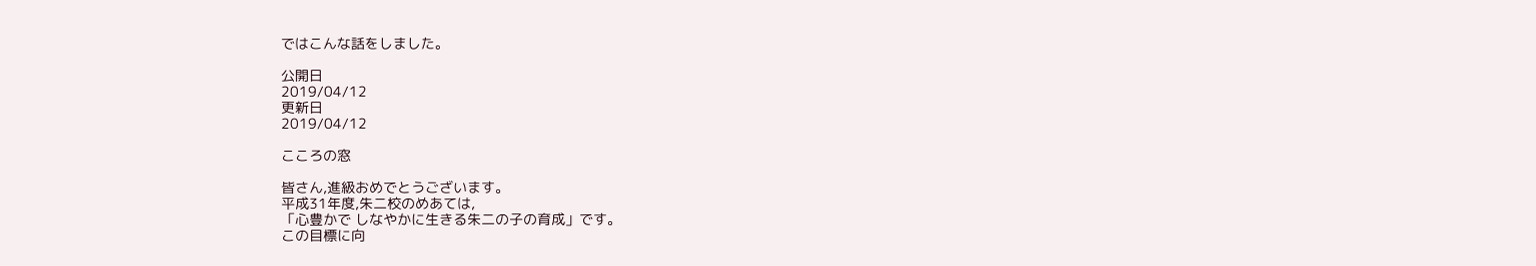ではこんな話をしました。

公開日
2019/04/12
更新日
2019/04/12

こころの窓

皆さん,進級おめでとうございます。
平成31年度,朱二校のめあては,
「心豊かで しなやかに生きる朱二の子の育成」です。
この目標に向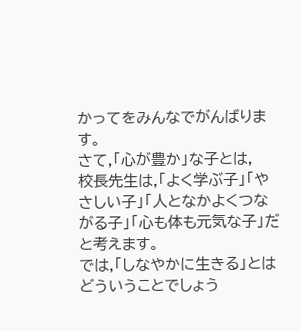かってをみんなでがんばります。
さて,「心が豊か」な子とは,
校長先生は,「よく学ぶ子」「やさしい子」「人となかよくつながる子」「心も体も元気な子」だと考えます。
では,「しなやかに生きる」とはどういうことでしょう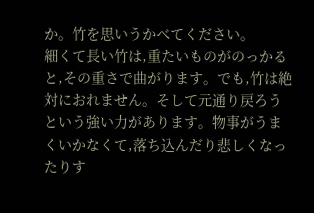か。竹を思いうかべてください。
細くて長い竹は,重たいものがのっかると,その重さで曲がります。でも,竹は絶対におれません。そして元通り戻ろうという強い力があります。物事がうまくいかなくて,落ち込んだり悲しくなったりす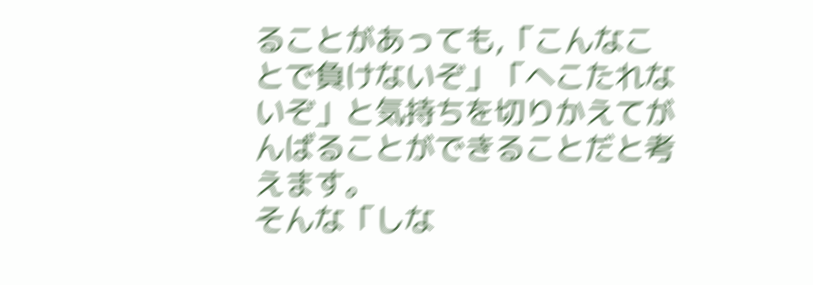ることがあっても,「こんなことで負けないぞ」「へこたれないぞ」と気持ちを切りかえてがんばることができることだと考えます。
そんな「しな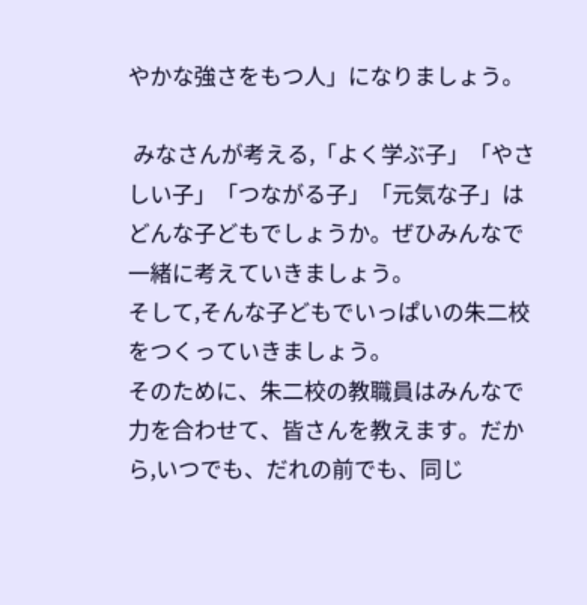やかな強さをもつ人」になりましょう。

 みなさんが考える,「よく学ぶ子」「やさしい子」「つながる子」「元気な子」はどんな子どもでしょうか。ぜひみんなで一緒に考えていきましょう。
そして,そんな子どもでいっぱいの朱二校をつくっていきましょう。
そのために、朱二校の教職員はみんなで力を合わせて、皆さんを教えます。だから,いつでも、だれの前でも、同じ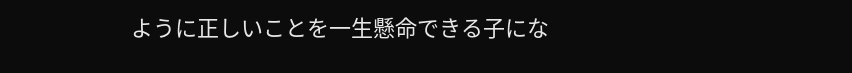ように正しいことを一生懸命できる子にな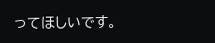ってほしいです。